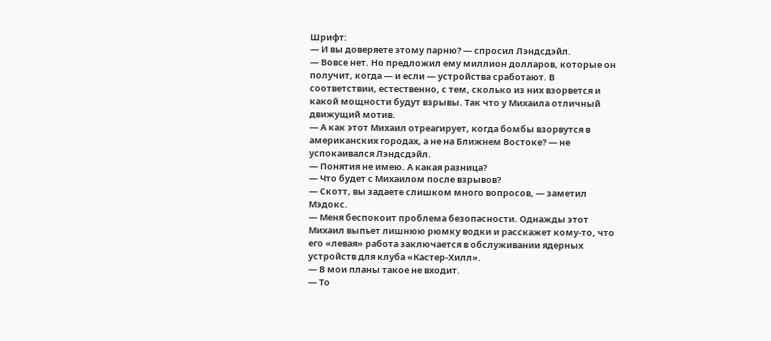Шрифт:
— И вы доверяете этому парню? — спросил Лэндсдэйл.
— Вовсе нет. Но предложил ему миллион долларов, которые он получит, когда — и если — устройства сработают. В соответствии, естественно, с тем, сколько из них взорвется и какой мощности будут взрывы. Так что у Михаила отличный движущий мотив.
— А как этот Михаил отреагирует, когда бомбы взорвутся в американских городах, а не на Ближнем Востоке? — не успокаивался Лэндсдэйл.
— Понятия не имею. А какая разница?
— Что будет с Михаилом после взрывов?
— Скотт, вы задаете слишком много вопросов, — заметил Мэдокс.
— Меня беспокоит проблема безопасности. Однажды этот Михаил выпьет лишнюю рюмку водки и расскажет кому-то, что его «левая» работа заключается в обслуживании ядерных устройств для клуба «Кастер-Хилл».
— В мои планы такое не входит.
— То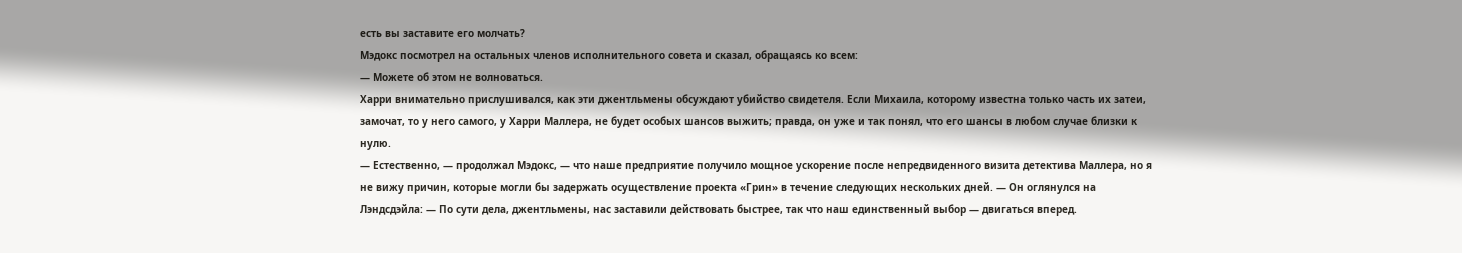есть вы заставите его молчать?
Мэдокс посмотрел на остальных членов исполнительного совета и сказал, обращаясь ко всем:
— Можете об этом не волноваться.
Харри внимательно прислушивался, как эти джентльмены обсуждают убийство свидетеля. Если Михаила, которому известна только часть их затеи, замочат, то у него самого, у Харри Маллера, не будет особых шансов выжить; правда, он уже и так понял, что его шансы в любом случае близки к нулю.
— Естественно, — продолжал Мэдокс, — что наше предприятие получило мощное ускорение после непредвиденного визита детектива Маллера, но я не вижу причин, которые могли бы задержать осуществление проекта «Грин» в течение следующих нескольких дней. — Он оглянулся на Лэндсдэйла: — По сути дела, джентльмены, нас заставили действовать быстрее, так что наш единственный выбор — двигаться вперед.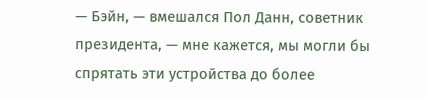— Бэйн, — вмешался Пол Данн, советник президента, — мне кажется, мы могли бы спрятать эти устройства до более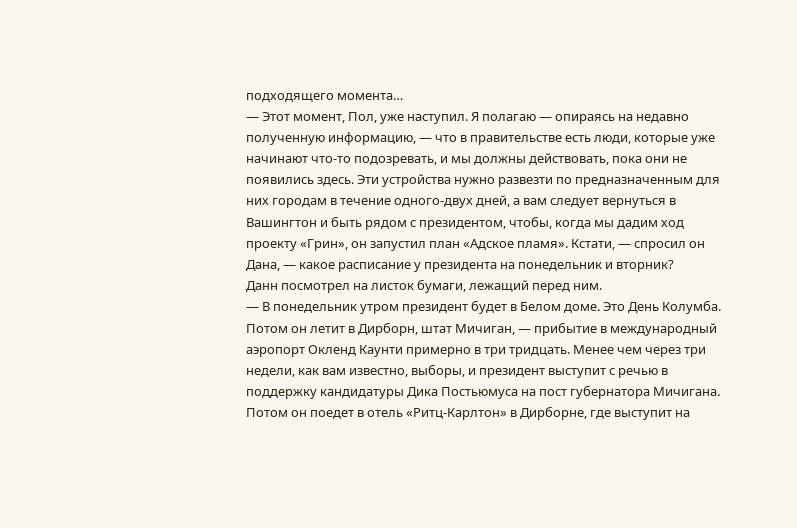подходящего момента…
— Этот момент, Пол, уже наступил. Я полагаю — опираясь на недавно полученную информацию, — что в правительстве есть люди, которые уже начинают что-то подозревать, и мы должны действовать, пока они не появились здесь. Эти устройства нужно развезти по предназначенным для них городам в течение одного-двух дней, а вам следует вернуться в Вашингтон и быть рядом с президентом, чтобы, когда мы дадим ход проекту «Грин», он запустил план «Адское пламя». Кстати, — спросил он Дана, — какое расписание у президента на понедельник и вторник?
Данн посмотрел на листок бумаги, лежащий перед ним.
— В понедельник утром президент будет в Белом доме. Это День Колумба. Потом он летит в Дирборн, штат Мичиган, — прибытие в международный аэропорт Окленд Каунти примерно в три тридцать. Менее чем через три недели, как вам известно, выборы, и президент выступит с речью в поддержку кандидатуры Дика Постьюмуса на пост губернатора Мичигана. Потом он поедет в отель «Ритц-Карлтон» в Дирборне, где выступит на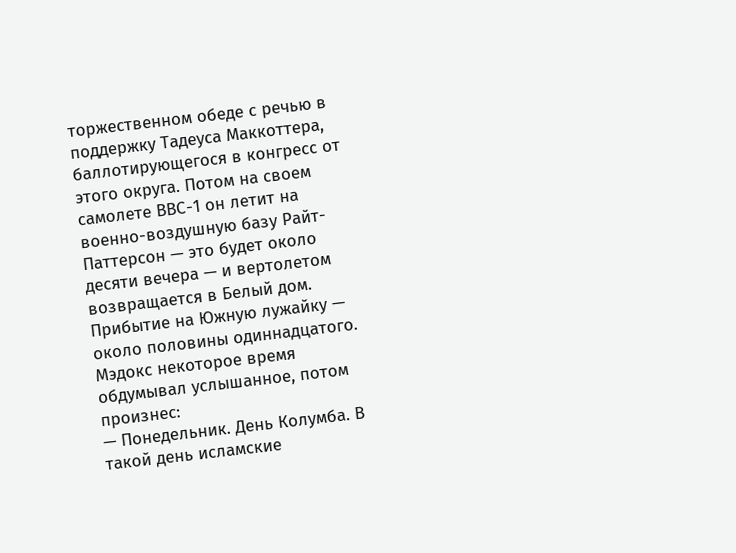торжественном обеде с речью в поддержку Тадеуса Маккоттера, баллотирующегося в конгресс от этого округа. Потом на своем самолете ВВС-1 он летит на военно-воздушную базу Райт-Паттерсон — это будет около десяти вечера — и вертолетом возвращается в Белый дом. Прибытие на Южную лужайку — около половины одиннадцатого.
Мэдокс некоторое время обдумывал услышанное, потом произнес:
— Понедельник. День Колумба. В такой день исламские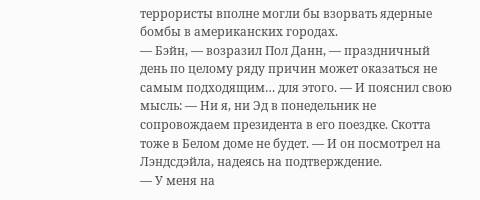террористы вполне могли бы взорвать ядерные бомбы в американских городах.
— Бэйн, — возразил Пол Данн, — праздничный день по целому ряду причин может оказаться не самым подходящим… для этого. — И пояснил свою мысль: — Ни я, ни Эд в понедельник не сопровождаем президента в его поездке. Скотта тоже в Белом доме не будет. — И он посмотрел на Лэндсдэйла, надеясь на подтверждение.
— У меня на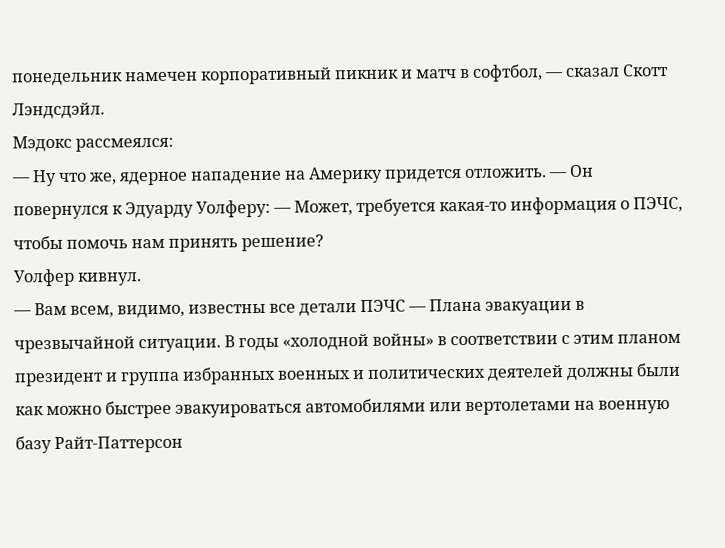понедельник намечен корпоративный пикник и матч в софтбол, — сказал Скотт Лэндсдэйл.
Мэдокс рассмеялся:
— Ну что же, ядерное нападение на Америку придется отложить. — Он повернулся к Эдуарду Уолферу: — Может, требуется какая-то информация о ПЭЧС, чтобы помочь нам принять решение?
Уолфер кивнул.
— Вам всем, видимо, известны все детали ПЭЧС — Плана эвакуации в чрезвычайной ситуации. В годы «холодной войны» в соответствии с этим планом президент и группа избранных военных и политических деятелей должны были как можно быстрее эвакуироваться автомобилями или вертолетами на военную базу Райт-Паттерсон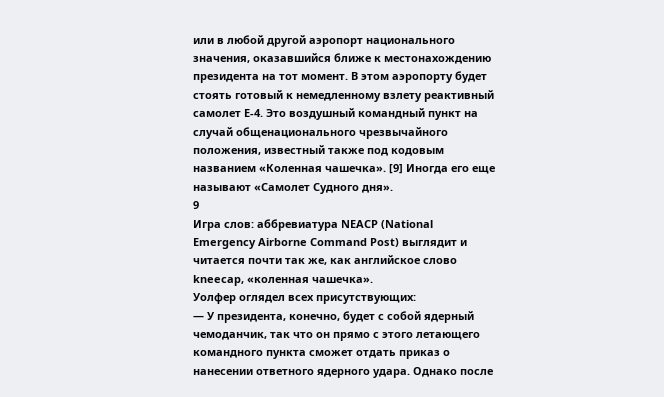или в любой другой аэропорт национального значения, оказавшийся ближе к местонахождению президента на тот момент. В этом аэропорту будет стоять готовый к немедленному взлету реактивный самолет Е-4. Это воздушный командный пункт на случай общенационального чрезвычайного положения, известный также под кодовым названием «Коленная чашечка». [9] Иногда его еще называют «Самолет Судного дня».
9
Игра слов: аббревиатура NEACP (National Emergency Airborne Command Post) выглядит и читается почти так же, как английское слово kneecap, «коленная чашечка».
Уолфер оглядел всех присутствующих:
— У президента, конечно, будет с собой ядерный чемоданчик, так что он прямо с этого летающего командного пункта сможет отдать приказ о нанесении ответного ядерного удара. Однако после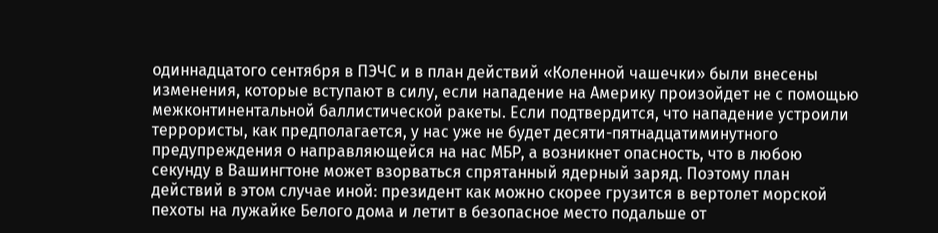одиннадцатого сентября в ПЭЧС и в план действий «Коленной чашечки» были внесены изменения, которые вступают в силу, если нападение на Америку произойдет не с помощью межконтинентальной баллистической ракеты. Если подтвердится, что нападение устроили террористы, как предполагается, у нас уже не будет десяти-пятнадцатиминутного предупреждения о направляющейся на нас МБР, а возникнет опасность, что в любою секунду в Вашингтоне может взорваться спрятанный ядерный заряд. Поэтому план действий в этом случае иной: президент как можно скорее грузится в вертолет морской пехоты на лужайке Белого дома и летит в безопасное место подальше от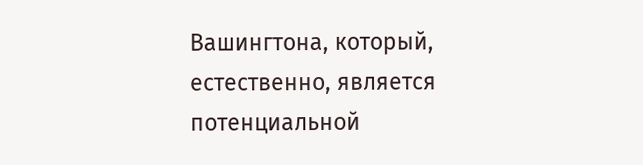Вашингтона, который, естественно, является потенциальной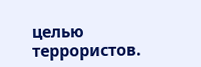целью террористов.